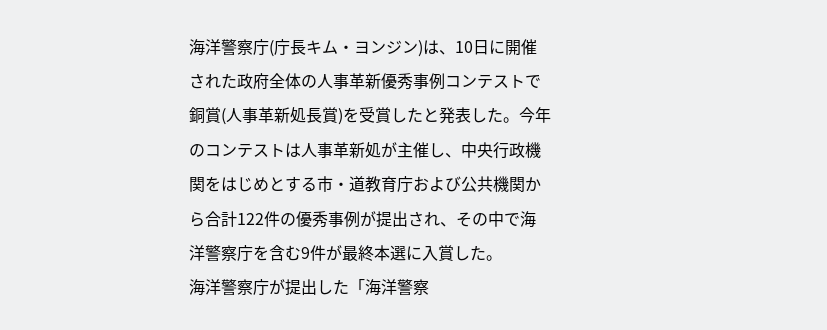海洋警察庁(庁長キム・ヨンジン)は、10日に開催された政府全体の人事革新優秀事例コンテストで銅賞(人事革新処長賞)を受賞したと発表した。今年のコンテストは人事革新処が主催し、中央行政機関をはじめとする市・道教育庁および公共機関から合計122件の優秀事例が提出され、その中で海洋警察庁を含む9件が最終本選に入賞した。
海洋警察庁が提出した「海洋警察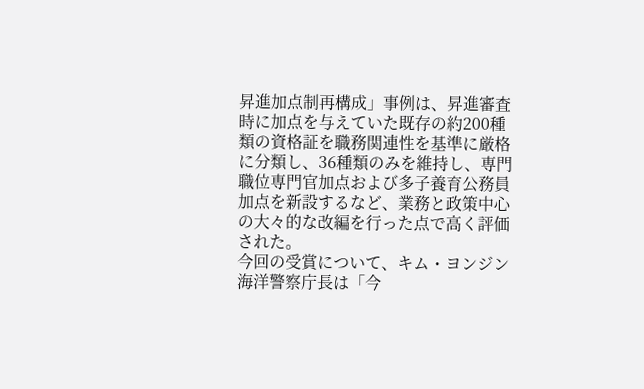昇進加点制再構成」事例は、昇進審査時に加点を与えていた既存の約200種類の資格証を職務関連性を基準に厳格に分類し、36種類のみを維持し、専門職位専門官加点および多子養育公務員加点を新設するなど、業務と政策中心の大々的な改編を行った点で高く評価された。
今回の受賞について、キム・ヨンジン海洋警察庁長は「今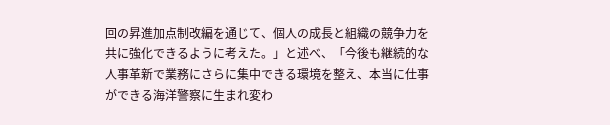回の昇進加点制改編を通じて、個人の成長と組織の競争力を共に強化できるように考えた。」と述べ、「今後も継続的な人事革新で業務にさらに集中できる環境を整え、本当に仕事ができる海洋警察に生まれ変わ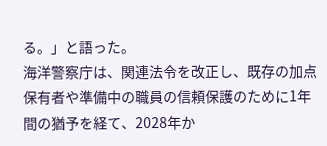る。」と語った。
海洋警察庁は、関連法令を改正し、既存の加点保有者や準備中の職員の信頼保護のために1年間の猶予を経て、2028年か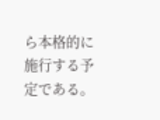ら本格的に施行する予定である。